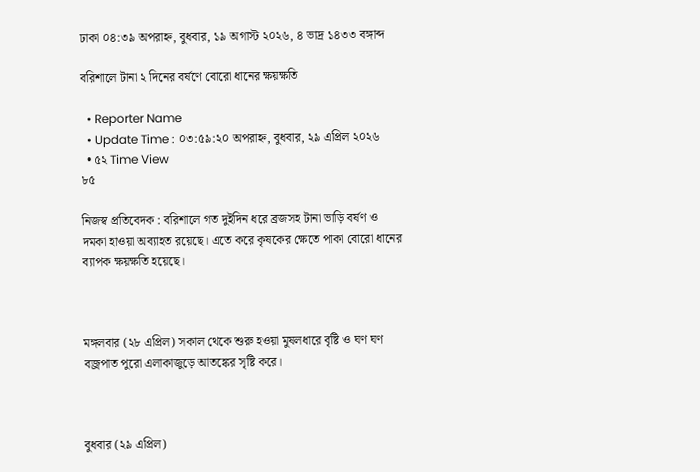ঢাকা ০৪:৩৯ অপরাহ্ন, বুধবার, ১৯ অগাস্ট ২০২৬, ৪ ভাদ্র ১৪৩৩ বঙ্গাব্দ

বরিশালে টানা ২ দিনের বর্ষণে বোরো ধানের ক্ষয়ক্ষতি

  • Reporter Name
  • Update Time : ০৩:৫৯:২০ অপরাহ্ন, বুধবার, ২৯ এপ্রিল ২০২৬
  • ৫২ Time View
৮৫

নিজস্ব প্রতিবেদক : বরিশালে গত দুইদিন ধরে ব্রজসহ টানা ভাড়ি বর্ষণ ও দমকা হাওয়া অব্যাহত রয়েছে। এতে করে কৃষকের ক্ষেতে পাকা বোরো ধানের ব্যাপক ক্ষয়ক্ষতি হয়েছে।



মঙ্গলবার (২৮ এপ্রিল) সকাল থেকে শুরু হওয়া মুষলধারে বৃষ্টি ও ঘণ ঘণ বজ্রপাত পুরো এলাকাজুড়ে আতঙ্কের সৃষ্টি করে।



বুধবার (২৯ এপ্রিল)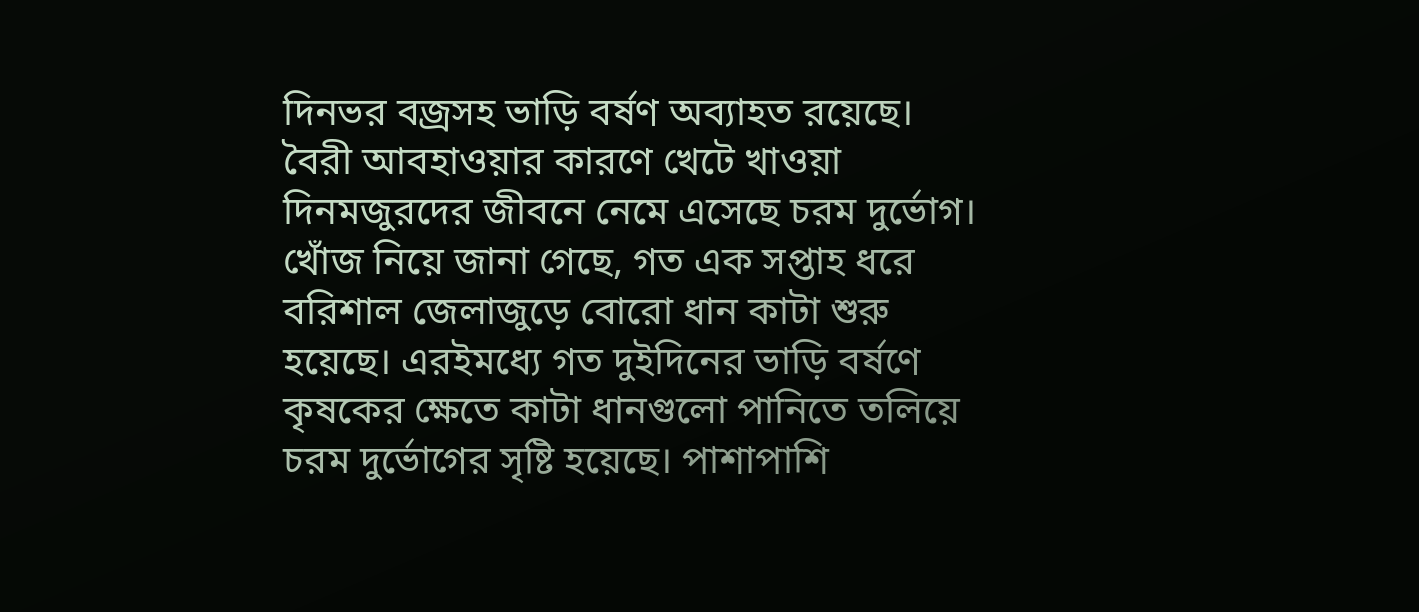দিনভর বজ্রসহ ভাড়ি বর্ষণ অব্যাহত রয়েছে। বৈরী আবহাওয়ার কারণে খেটে খাওয়া দিনমজুরদের জীবনে নেমে এসেছে চরম দুর্ভোগ। খোঁজ নিয়ে জানা গেছে, গত এক সপ্তাহ ধরে বরিশাল জেলাজুড়ে বোরো ধান কাটা শুরু হয়েছে। এরইমধ্যে গত দুইদিনের ভাড়ি বর্ষণে কৃষকের ক্ষেতে কাটা ধানগুলো পানিতে তলিয়ে চরম দুর্ভোগের সৃষ্টি হয়েছে। পাশাপাশি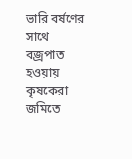ভারি বর্ষণের সাথে বজ্রপাত হওয়ায় কৃষকেরা জমিতে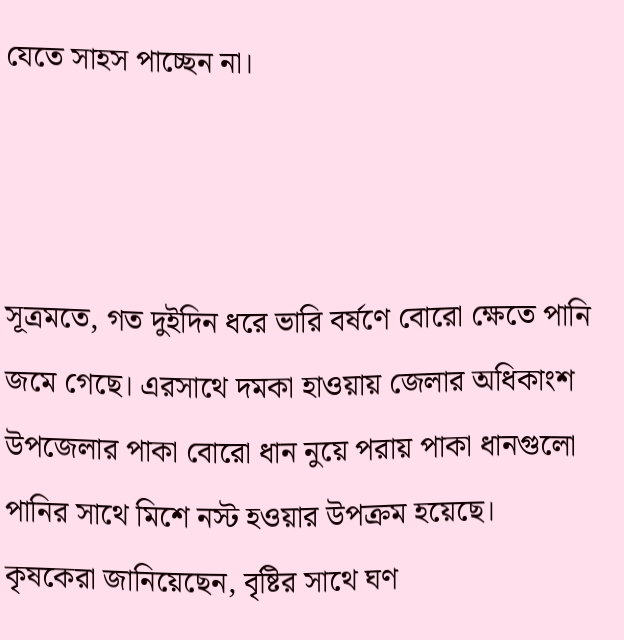যেতে সাহস পাচ্ছেন না।



সূত্রমতে, গত দুইদিন ধরে ভারি বর্ষণে বোরো ক্ষেতে পানি জমে গেছে। এরসাথে দমকা হাওয়ায় জেলার অধিকাংশ উপজেলার পাকা বোরো ধান নুয়ে পরায় পাকা ধানগুলো পানির সাথে মিশে নস্ট হওয়ার উপক্রম হয়েছে। কৃষকেরা জানিয়েছেন, বৃষ্টির সাথে ঘণ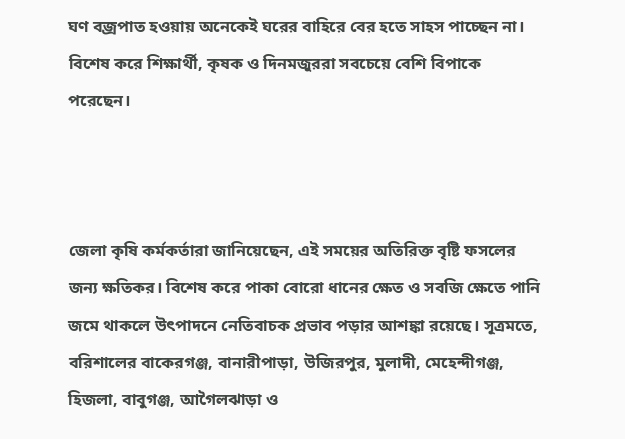ঘণ বজ্রপাত হওয়ায় অনেকেই ঘরের বাহিরে বের হতে সাহস পাচ্ছেন না। বিশেষ করে শিক্ষার্থী, কৃষক ও দিনমজুররা সবচেয়ে বেশি বিপাকে পরেছেন।



জেলা কৃষি কর্মকর্তারা জানিয়েছেন, এই সময়ের অতিরিক্ত বৃষ্টি ফসলের জন্য ক্ষতিকর। বিশেষ করে পাকা বোরো ধানের ক্ষেত ও সবজি ক্ষেতে পানি জমে থাকলে উৎপাদনে নেতিবাচক প্রভাব পড়ার আশঙ্কা রয়েছে। সূত্রমতে, বরিশালের বাকেরগঞ্জ, বানারীপাড়া, উজিরপুর, মুলাদী, মেহেন্দীগঞ্জ, হিজলা, বাবুগঞ্জ, আগৈলঝাড়া ও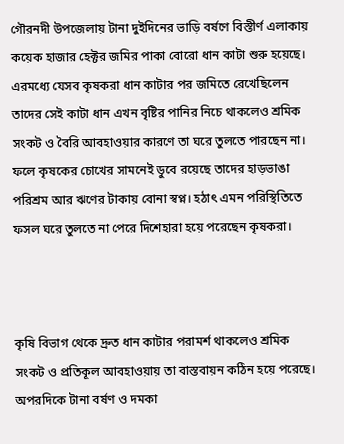গৌরনদী উপজেলায় টানা দুইদিনের ভাড়ি বর্ষণে বিস্তীর্ণ এলাকায় কয়েক হাজার হেক্টর জমির পাকা বোরো ধান কাটা শুরু হয়েছে। এরমধ্যে যেসব কৃষকরা ধান কাটার পর জমিতে রেখেছিলেন তাদের সেই কাটা ধান এখন বৃষ্টির পানির নিচে থাকলেও শ্রমিক সংকট ও বৈরি আবহাওয়ার কারণে তা ঘরে তুলতে পারছেন না। ফলে কৃষকের চোখের সামনেই ডুবে রয়েছে তাদের হাড়ভাঙা পরিশ্রম আর ঋণের টাকায় বোনা স্বপ্ন। হঠাৎ এমন পরিস্থিতিতে ফসল ঘরে তুলতে না পেরে দিশেহারা হয়ে পরেছেন কৃষকরা।



কৃষি বিভাগ থেকে দ্রুত ধান কাটার পরামর্শ থাকলেও শ্রমিক সংকট ও প্রতিকূল আবহাওয়ায় তা বাস্তবায়ন কঠিন হয়ে পরেছে। অপরদিকে টানা বর্ষণ ও দমকা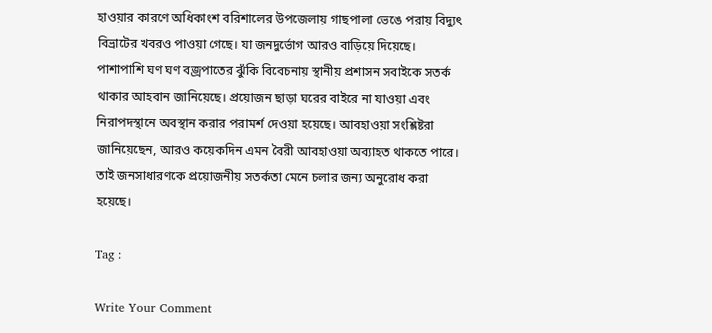হাওয়ার কারণে অধিকাংশ বরিশালের উপজেলায় গাছপালা ভেঙে পরায় বিদ্যুৎ বিভ্রাটের খবরও পাওয়া গেছে। যা জনদুর্ভোগ আরও বাড়িয়ে দিয়েছে। পাশাপাশি ঘণ ঘণ বজ্রপাতের ঝুঁকি বিবেচনায় স্থানীয় প্রশাসন সবাইকে সতর্ক থাকার আহবান জানিয়েছে। প্রয়োজন ছাড়া ঘরের বাইরে না যাওয়া এবং নিরাপদস্থানে অবস্থান করার পরামর্শ দেওয়া হয়েছে। আবহাওয়া সংশ্লিষ্টরা জানিয়েছেন, আরও কয়েকদিন এমন বৈরী আবহাওয়া অব্যাহত থাকতে পারে। তাই জনসাধারণকে প্রয়োজনীয় সতর্কতা মেনে চলার জন্য অনুরোধ করা হয়েছে।

Tag :

Write Your Comment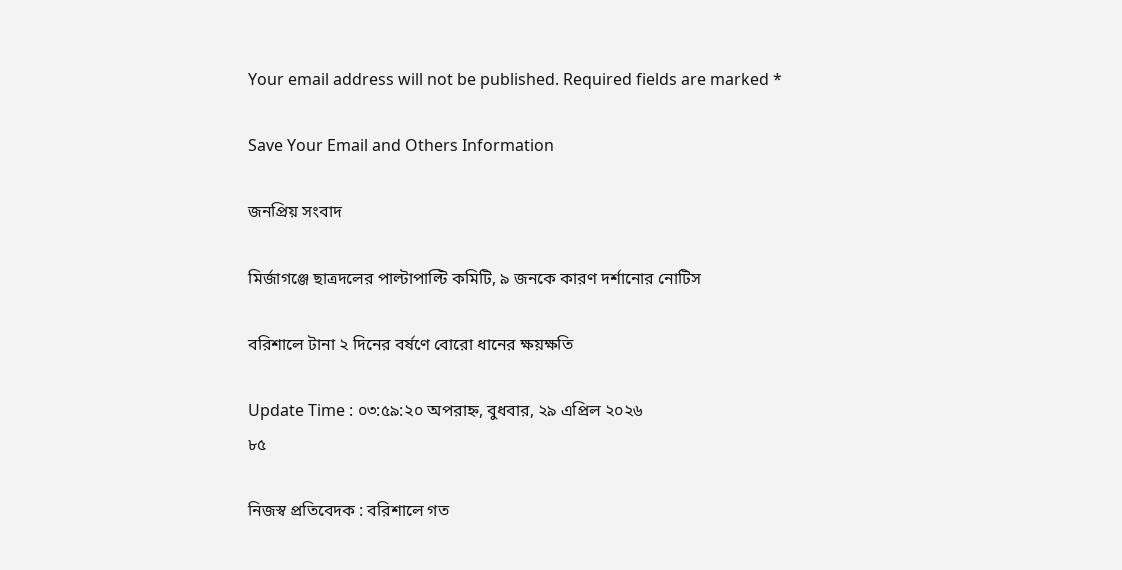Your email address will not be published. Required fields are marked *

Save Your Email and Others Information

জনপ্রিয় সংবাদ

মির্জাগঞ্জে ছাত্রদলের পাল্টাপাল্টি কমিটি, ৯ জনকে কারণ দর্শানোর নোটিস

বরিশালে টানা ২ দিনের বর্ষণে বোরো ধানের ক্ষয়ক্ষতি

Update Time : ০৩:৫৯:২০ অপরাহ্ন, বুধবার, ২৯ এপ্রিল ২০২৬
৮৫

নিজস্ব প্রতিবেদক : বরিশালে গত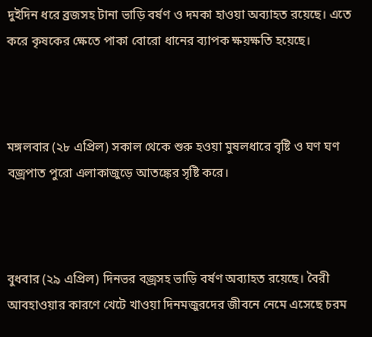দুইদিন ধরে ব্রজসহ টানা ভাড়ি বর্ষণ ও দমকা হাওয়া অব্যাহত রয়েছে। এতে করে কৃষকের ক্ষেতে পাকা বোরো ধানের ব্যাপক ক্ষয়ক্ষতি হয়েছে।



মঙ্গলবার (২৮ এপ্রিল) সকাল থেকে শুরু হওয়া মুষলধারে বৃষ্টি ও ঘণ ঘণ বজ্রপাত পুরো এলাকাজুড়ে আতঙ্কের সৃষ্টি করে।



বুধবার (২৯ এপ্রিল) দিনভর বজ্রসহ ভাড়ি বর্ষণ অব্যাহত রয়েছে। বৈরী আবহাওয়ার কারণে খেটে খাওয়া দিনমজুরদের জীবনে নেমে এসেছে চরম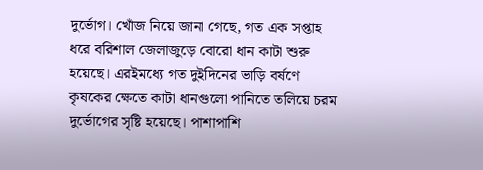দুর্ভোগ। খোঁজ নিয়ে জানা গেছে, গত এক সপ্তাহ ধরে বরিশাল জেলাজুড়ে বোরো ধান কাটা শুরু হয়েছে। এরইমধ্যে গত দুইদিনের ভাড়ি বর্ষণে কৃষকের ক্ষেতে কাটা ধানগুলো পানিতে তলিয়ে চরম দুর্ভোগের সৃষ্টি হয়েছে। পাশাপাশি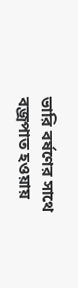ভারি বর্ষণের সাথে বজ্রপাত হওয়ায়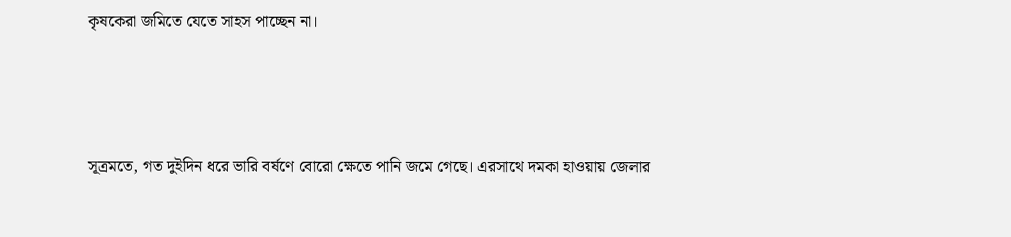কৃষকেরা জমিতে যেতে সাহস পাচ্ছেন না।



সূত্রমতে, গত দুইদিন ধরে ভারি বর্ষণে বোরো ক্ষেতে পানি জমে গেছে। এরসাথে দমকা হাওয়ায় জেলার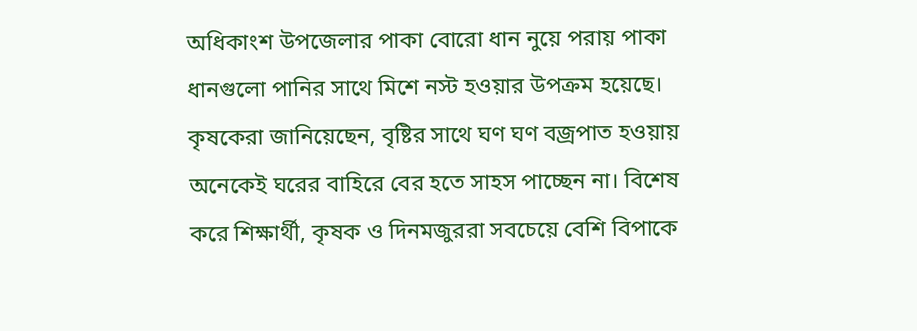অধিকাংশ উপজেলার পাকা বোরো ধান নুয়ে পরায় পাকা ধানগুলো পানির সাথে মিশে নস্ট হওয়ার উপক্রম হয়েছে। কৃষকেরা জানিয়েছেন, বৃষ্টির সাথে ঘণ ঘণ বজ্রপাত হওয়ায় অনেকেই ঘরের বাহিরে বের হতে সাহস পাচ্ছেন না। বিশেষ করে শিক্ষার্থী, কৃষক ও দিনমজুররা সবচেয়ে বেশি বিপাকে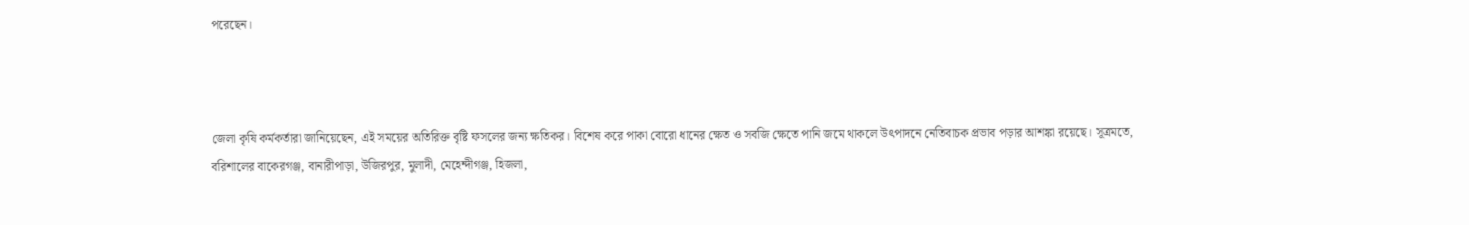পরেছেন।



জেলা কৃষি কর্মকর্তারা জানিয়েছেন, এই সময়ের অতিরিক্ত বৃষ্টি ফসলের জন্য ক্ষতিকর। বিশেষ করে পাকা বোরো ধানের ক্ষেত ও সবজি ক্ষেতে পানি জমে থাকলে উৎপাদনে নেতিবাচক প্রভাব পড়ার আশঙ্কা রয়েছে। সূত্রমতে, বরিশালের বাকেরগঞ্জ, বানারীপাড়া, উজিরপুর, মুলাদী, মেহেন্দীগঞ্জ, হিজলা,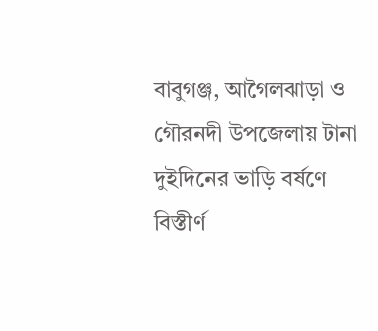বাবুগঞ্জ, আগৈলঝাড়া ও গৌরনদী উপজেলায় টানা দুইদিনের ভাড়ি বর্ষণে বিস্তীর্ণ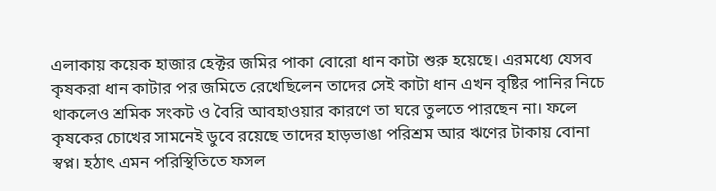এলাকায় কয়েক হাজার হেক্টর জমির পাকা বোরো ধান কাটা শুরু হয়েছে। এরমধ্যে যেসব কৃষকরা ধান কাটার পর জমিতে রেখেছিলেন তাদের সেই কাটা ধান এখন বৃষ্টির পানির নিচে থাকলেও শ্রমিক সংকট ও বৈরি আবহাওয়ার কারণে তা ঘরে তুলতে পারছেন না। ফলে কৃষকের চোখের সামনেই ডুবে রয়েছে তাদের হাড়ভাঙা পরিশ্রম আর ঋণের টাকায় বোনা স্বপ্ন। হঠাৎ এমন পরিস্থিতিতে ফসল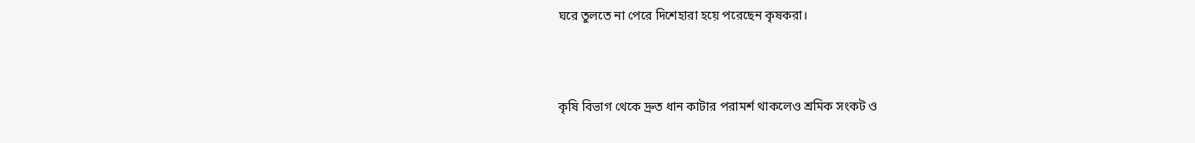ঘরে তুলতে না পেরে দিশেহারা হয়ে পরেছেন কৃষকরা।



কৃষি বিভাগ থেকে দ্রুত ধান কাটার পরামর্শ থাকলেও শ্রমিক সংকট ও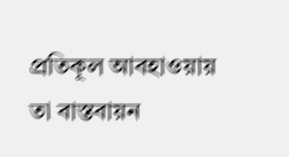প্রতিকূল আবহাওয়ায় তা বাস্তবায়ন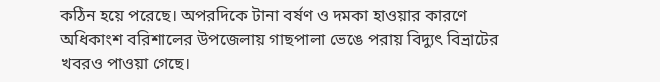কঠিন হয়ে পরেছে। অপরদিকে টানা বর্ষণ ও দমকা হাওয়ার কারণে অধিকাংশ বরিশালের উপজেলায় গাছপালা ভেঙে পরায় বিদ্যুৎ বিভ্রাটের খবরও পাওয়া গেছে।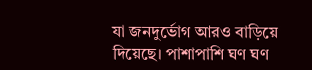যা জনদুর্ভোগ আরও বাড়িয়ে দিয়েছে। পাশাপাশি ঘণ ঘণ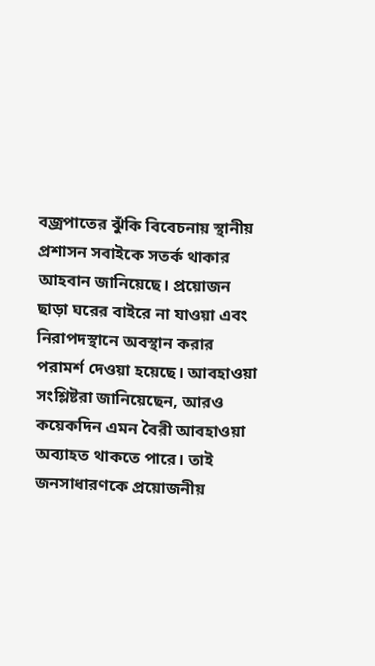বজ্রপাতের ঝুঁকি বিবেচনায় স্থানীয় প্রশাসন সবাইকে সতর্ক থাকার আহবান জানিয়েছে। প্রয়োজন ছাড়া ঘরের বাইরে না যাওয়া এবং নিরাপদস্থানে অবস্থান করার পরামর্শ দেওয়া হয়েছে। আবহাওয়া সংশ্লিষ্টরা জানিয়েছেন, আরও কয়েকদিন এমন বৈরী আবহাওয়া অব্যাহত থাকতে পারে। তাই জনসাধারণকে প্রয়োজনীয়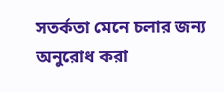সতর্কতা মেনে চলার জন্য অনুরোধ করা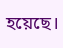হয়েছে।